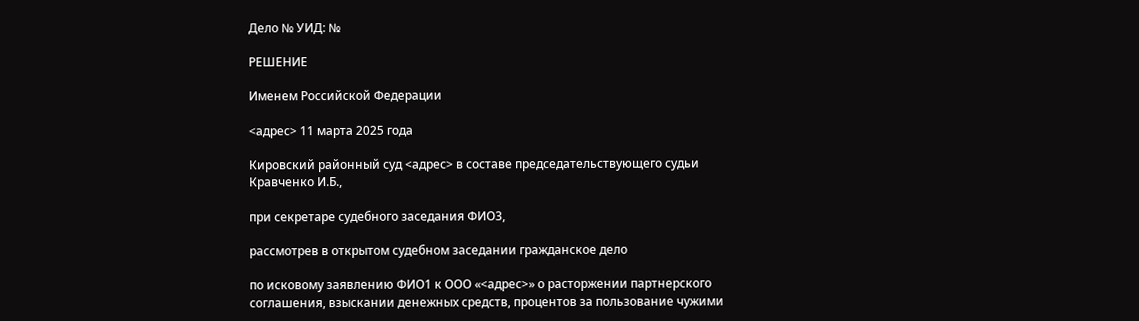Дело № УИД: №

РЕШЕНИЕ

Именем Российской Федерации

<адрес> 11 марта 2025 года

Кировский районный суд <адрес> в составе председательствующего судьи Кравченко И.Б.,

при секретаре судебного заседания ФИО3,

рассмотрев в открытом судебном заседании гражданское дело

по исковому заявлению ФИО1 к ООО «<адрес>» о расторжении партнерского соглашения, взыскании денежных средств, процентов за пользование чужими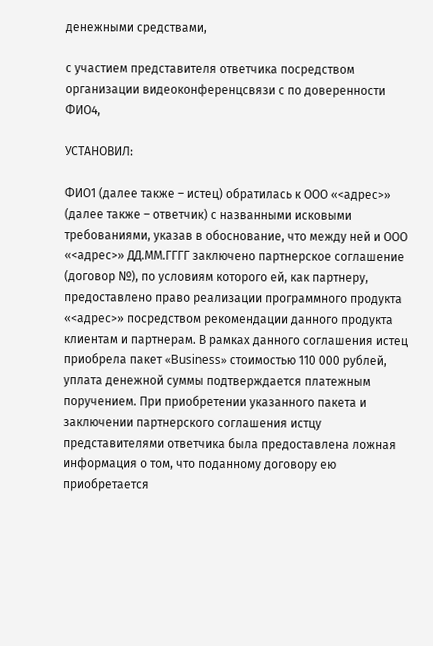денежными средствами,

с участием представителя ответчика посредством организации видеоконференцсвязи с по доверенности ФИО4,

УСТАНОВИЛ:

ФИО1 (далее также – истец) обратилась к ООО «<адрес>» (далее также – ответчик) с названными исковыми требованиями, указав в обоснование, что между ней и ООО «<адрес>» ДД.ММ.ГГГГ заключено партнерское соглашение (договор №), по условиям которого ей, как партнеру, предоставлено право реализации программного продукта «<адрес>» посредством рекомендации данного продукта клиентам и партнерам. В рамках данного соглашения истец приобрела пакет «Business» стоимостью 110 000 рублей, уплата денежной суммы подтверждается платежным поручением. При приобретении указанного пакета и заключении партнерского соглашения истцу представителями ответчика была предоставлена ложная информация о том, что поданному договору ею приобретается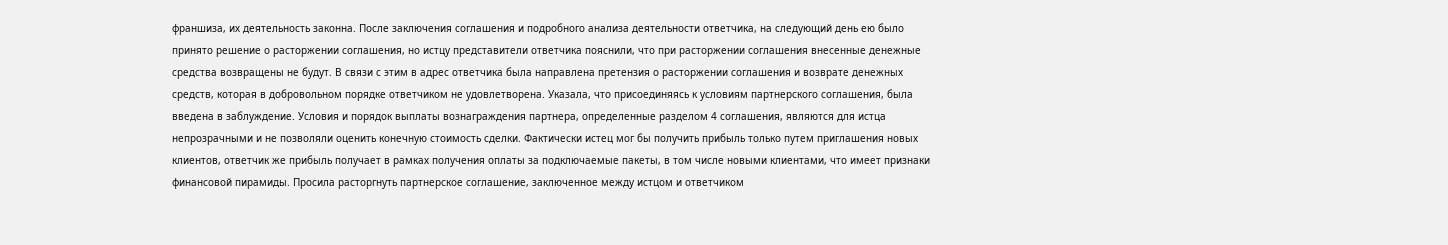франшиза, их деятельность законна. После заключения соглашения и подробного анализа деятельности ответчика, на следующий день ею было принято решение о расторжении соглашения, но истцу представители ответчика пояснили, что при расторжении соглашения внесенные денежные средства возвращены не будут. В связи с этим в адрес ответчика была направлена претензия о расторжении соглашения и возврате денежных средств, которая в добровольном порядке ответчиком не удовлетворена. Указала, что присоединяясь к условиям партнерского соглашения, была введена в заблуждение. Условия и порядок выплаты вознаграждения партнера, определенные разделом 4 соглашения, являются для истца непрозрачными и не позволяли оценить конечную стоимость сделки. Фактически истец мог бы получить прибыль только путем приглашения новых клиентов, ответчик же прибыль получает в рамках получения оплаты за подключаемые пакеты, в том числе новыми клиентами, что имеет признаки финансовой пирамиды. Просила расторгнуть партнерское соглашение, заключенное между истцом и ответчиком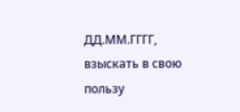ДД.ММ.ГГГГ, взыскать в свою пользу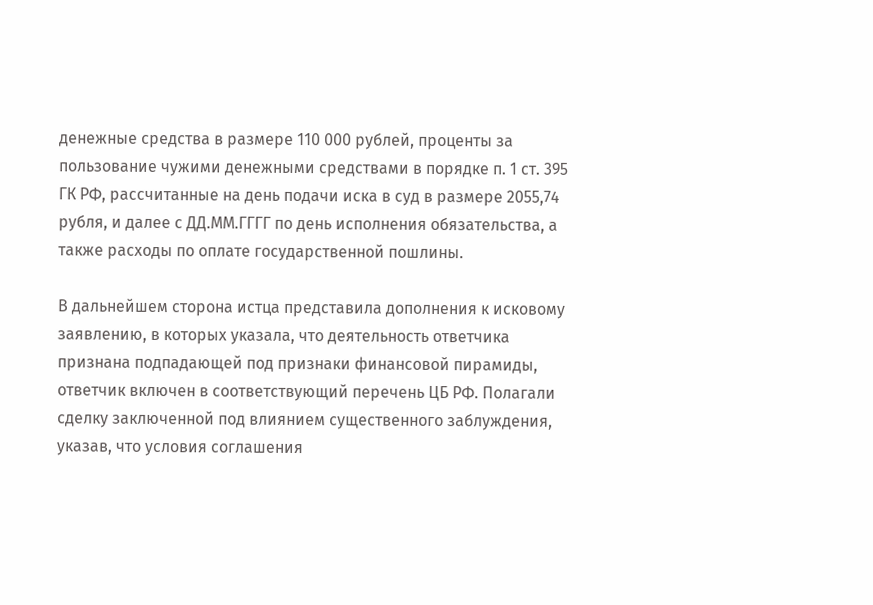денежные средства в размере 110 000 рублей, проценты за пользование чужими денежными средствами в порядке п. 1 ст. 395 ГК РФ, рассчитанные на день подачи иска в суд в размере 2055,74 рубля, и далее с ДД.ММ.ГГГГ по день исполнения обязательства, а также расходы по оплате государственной пошлины.

В дальнейшем сторона истца представила дополнения к исковому заявлению, в которых указала, что деятельность ответчика признана подпадающей под признаки финансовой пирамиды, ответчик включен в соответствующий перечень ЦБ РФ. Полагали сделку заключенной под влиянием существенного заблуждения, указав, что условия соглашения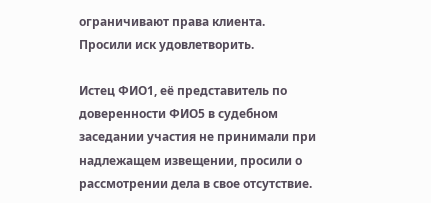ограничивают права клиента. Просили иск удовлетворить.

Истец ФИО1, её представитель по доверенности ФИО5 в судебном заседании участия не принимали при надлежащем извещении, просили о рассмотрении дела в свое отсутствие.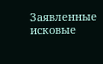Заявленные исковые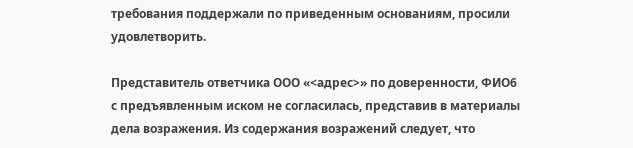требования поддержали по приведенным основаниям, просили удовлетворить.

Представитель ответчика ООО «<адрес>» по доверенности, ФИО6 с предъявленным иском не согласилась, представив в материалы дела возражения. Из содержания возражений следует, что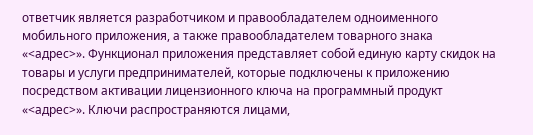ответчик является разработчиком и правообладателем одноименного мобильного приложения, а также правообладателем товарного знака «<адрес>». Функционал приложения представляет собой единую карту скидок на товары и услуги предпринимателей, которые подключены к приложению посредством активации лицензионного ключа на программный продукт «<адрес>». Ключи распространяются лицами,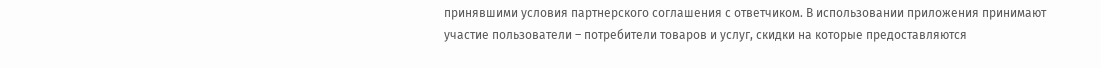принявшими условия партнерского соглашения с ответчиком. В использовании приложения принимают участие пользователи – потребители товаров и услуг, скидки на которые предоставляются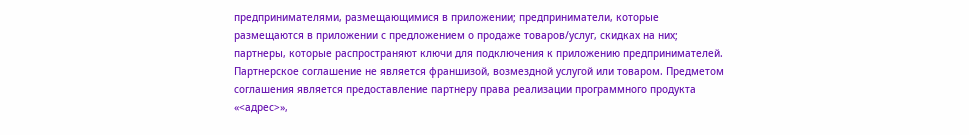предпринимателями, размещающимися в приложении; предприниматели, которые размещаются в приложении с предложением о продаже товаров/услуг, скидках на них; партнеры, которые распространяют ключи для подключения к приложению предпринимателей. Партнерское соглашение не является франшизой, возмездной услугой или товаром. Предметом соглашения является предоставление партнеру права реализации программного продукта «<адрес>»,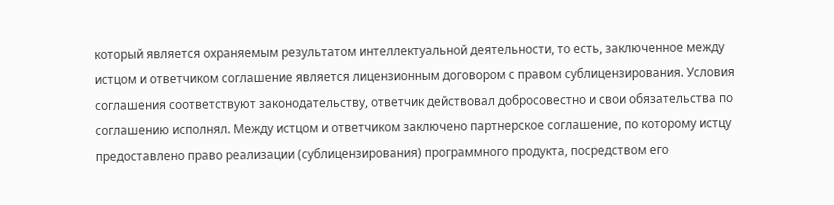который является охраняемым результатом интеллектуальной деятельности, то есть, заключенное между истцом и ответчиком соглашение является лицензионным договором с правом сублицензирования. Условия соглашения соответствуют законодательству, ответчик действовал добросовестно и свои обязательства по соглашению исполнял. Между истцом и ответчиком заключено партнерское соглашение, по которому истцу предоставлено право реализации (сублицензирования) программного продукта, посредством его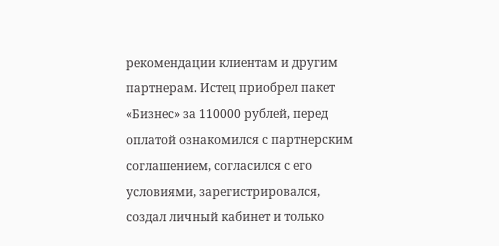рекомендации клиентам и другим партнерам. Истец приобрел пакет «Бизнес» за 110000 рублей, перед оплатой ознакомился с партнерским соглашением, согласился с его условиями, зарегистрировался, создал личный кабинет и только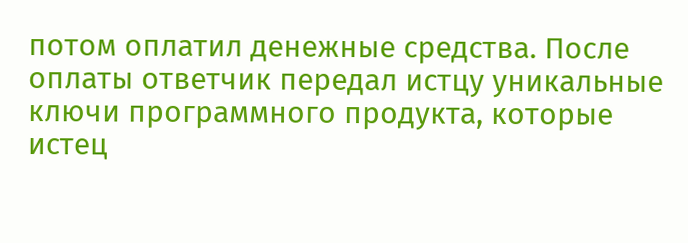потом оплатил денежные средства. После оплаты ответчик передал истцу уникальные ключи программного продукта, которые истец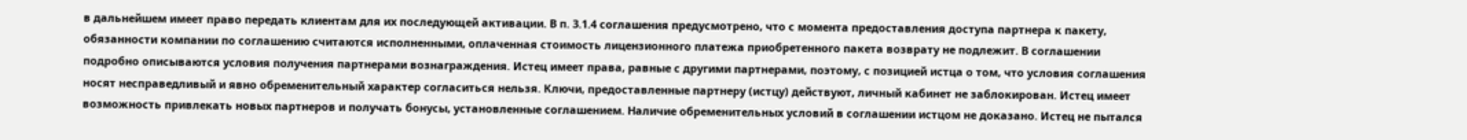в дальнейшем имеет право передать клиентам для их последующей активации. В п. 3.1.4 соглашения предусмотрено, что с момента предоставления доступа партнера к пакету, обязанности компании по соглашению считаются исполненными, оплаченная стоимость лицензионного платежа приобретенного пакета возврату не подлежит. В соглашении подробно описываются условия получения партнерами вознаграждения. Истец имеет права, равные с другими партнерами, поэтому, с позицией истца о том, что условия соглашения носят несправедливый и явно обременительный характер согласиться нельзя. Ключи, предоставленные партнеру (истцу) действуют, личный кабинет не заблокирован. Истец имеет возможность привлекать новых партнеров и получать бонусы, установленные соглашением. Наличие обременительных условий в соглашении истцом не доказано. Истец не пытался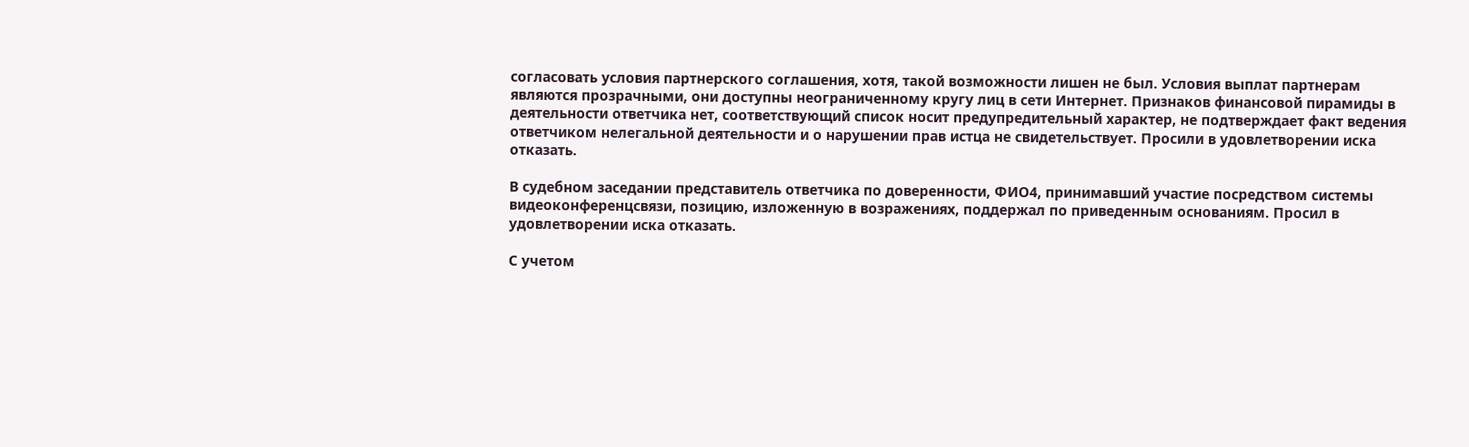согласовать условия партнерского соглашения, хотя, такой возможности лишен не был. Условия выплат партнерам являются прозрачными, они доступны неограниченному кругу лиц в сети Интернет. Признаков финансовой пирамиды в деятельности ответчика нет, соответствующий список носит предупредительный характер, не подтверждает факт ведения ответчиком нелегальной деятельности и о нарушении прав истца не свидетельствует. Просили в удовлетворении иска отказать.

В судебном заседании представитель ответчика по доверенности, ФИО4, принимавший участие посредством системы видеоконференцсвязи, позицию, изложенную в возражениях, поддержал по приведенным основаниям. Просил в удовлетворении иска отказать.

С учетом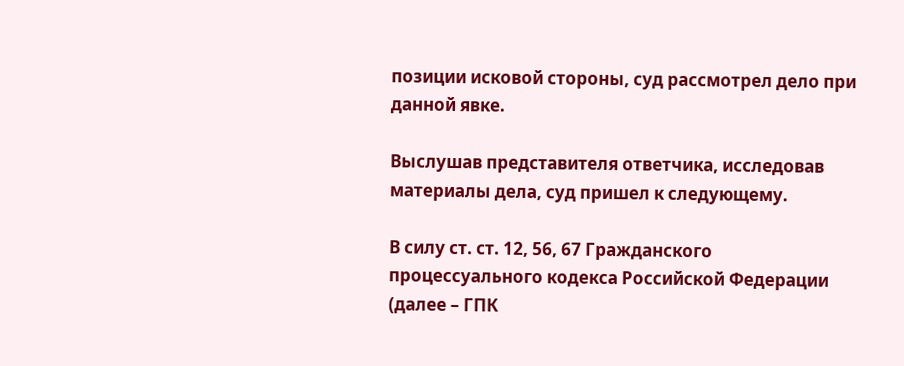позиции исковой стороны, суд рассмотрел дело при данной явке.

Выслушав представителя ответчика, исследовав материалы дела, суд пришел к следующему.

В силу ст. ст. 12, 56, 67 Гражданского процессуального кодекса Российской Федерации (далее – ГПК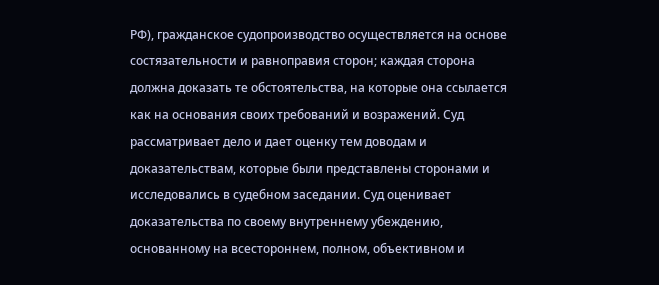РФ), гражданское судопроизводство осуществляется на основе состязательности и равноправия сторон; каждая сторона должна доказать те обстоятельства, на которые она ссылается как на основания своих требований и возражений. Суд рассматривает дело и дает оценку тем доводам и доказательствам, которые были представлены сторонами и исследовались в судебном заседании. Суд оценивает доказательства по своему внутреннему убеждению, основанному на всестороннем, полном, объективном и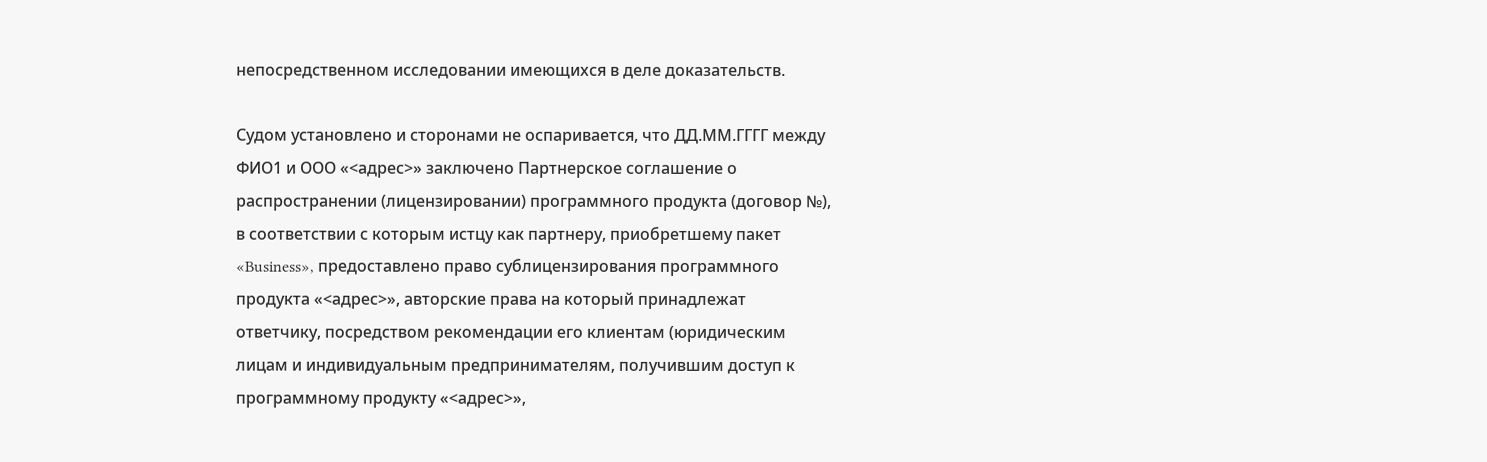непосредственном исследовании имеющихся в деле доказательств.

Судом установлено и сторонами не оспаривается, что ДД.ММ.ГГГГ между ФИО1 и ООО «<адрес>» заключено Партнерское соглашение о распространении (лицензировании) программного продукта (договор №), в соответствии с которым истцу как партнеру, приобретшему пакет «Business», предоставлено право сублицензирования программного продукта «<адрес>», авторские права на который принадлежат ответчику, посредством рекомендации его клиентам (юридическим лицам и индивидуальным предпринимателям, получившим доступ к программному продукту «<адрес>»,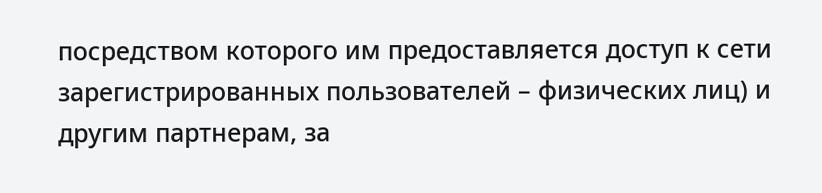посредством которого им предоставляется доступ к сети зарегистрированных пользователей – физических лиц) и другим партнерам, за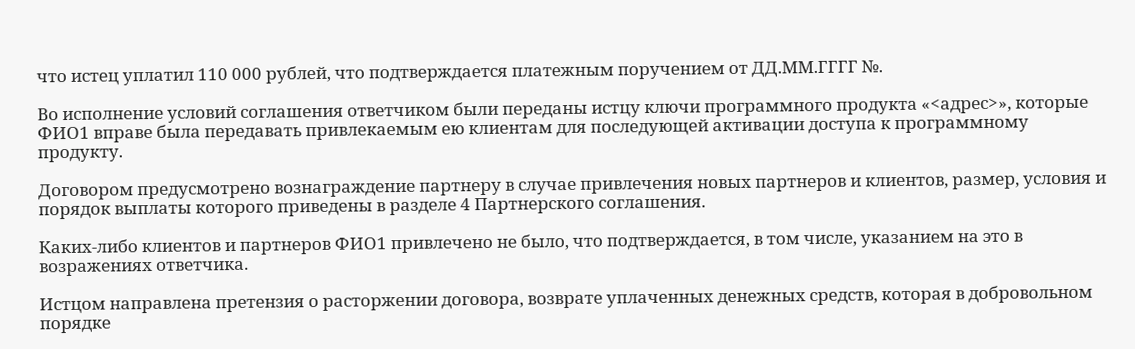что истец уплатил 110 000 рублей, что подтверждается платежным поручением от ДД.ММ.ГГГГ №.

Во исполнение условий соглашения ответчиком были переданы истцу ключи программного продукта «<адрес>», которые ФИО1 вправе была передавать привлекаемым ею клиентам для последующей активации доступа к программному продукту.

Договором предусмотрено вознаграждение партнеру в случае привлечения новых партнеров и клиентов, размер, условия и порядок выплаты которого приведены в разделе 4 Партнерского соглашения.

Каких-либо клиентов и партнеров ФИО1 привлечено не было, что подтверждается, в том числе, указанием на это в возражениях ответчика.

Истцом направлена претензия о расторжении договора, возврате уплаченных денежных средств, которая в добровольном порядке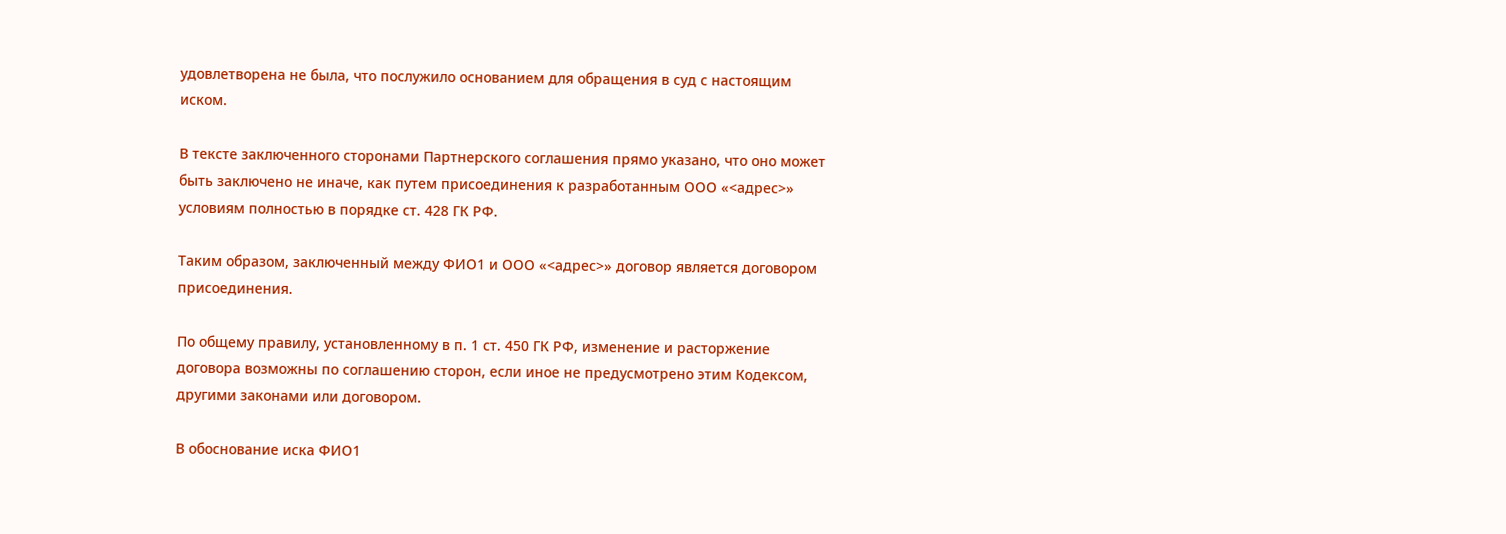удовлетворена не была, что послужило основанием для обращения в суд с настоящим иском.

В тексте заключенного сторонами Партнерского соглашения прямо указано, что оно может быть заключено не иначе, как путем присоединения к разработанным ООО «<адрес>» условиям полностью в порядке ст. 428 ГК РФ.

Таким образом, заключенный между ФИО1 и ООО «<адрес>» договор является договором присоединения.

По общему правилу, установленному в п. 1 ст. 450 ГК РФ, изменение и расторжение договора возможны по соглашению сторон, если иное не предусмотрено этим Кодексом, другими законами или договором.

В обоснование иска ФИО1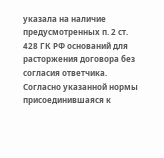указала на наличие предусмотренных п. 2 ст. 428 ГК РФ оснований для расторжения договора без согласия ответчика. Согласно указанной нормы присоединившаяся к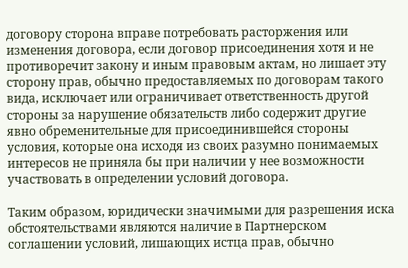договору сторона вправе потребовать расторжения или изменения договора, если договор присоединения хотя и не противоречит закону и иным правовым актам, но лишает эту сторону прав, обычно предоставляемых по договорам такого вида, исключает или ограничивает ответственность другой стороны за нарушение обязательств либо содержит другие явно обременительные для присоединившейся стороны условия, которые она исходя из своих разумно понимаемых интересов не приняла бы при наличии у нее возможности участвовать в определении условий договора.

Таким образом, юридически значимыми для разрешения иска обстоятельствами являются наличие в Партнерском соглашении условий, лишающих истца прав, обычно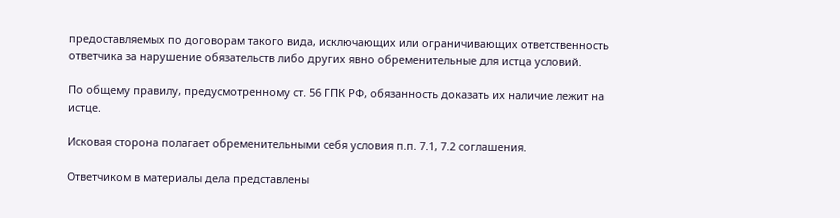предоставляемых по договорам такого вида, исключающих или ограничивающих ответственность ответчика за нарушение обязательств либо других явно обременительные для истца условий.

По общему правилу, предусмотренному ст. 56 ГПК РФ, обязанность доказать их наличие лежит на истце.

Исковая сторона полагает обременительными себя условия п.п. 7.1, 7.2 соглашения.

Ответчиком в материалы дела представлены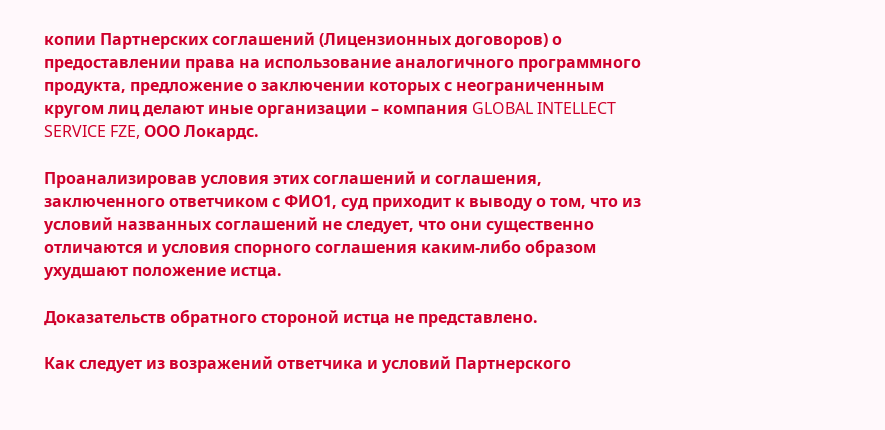копии Партнерских соглашений (Лицензионных договоров) о предоставлении права на использование аналогичного программного продукта, предложение о заключении которых с неограниченным кругом лиц делают иные организации – компания GLOBAL INTELLECT SERVICE FZE, ООО Локардс.

Проанализировав условия этих соглашений и соглашения, заключенного ответчиком с ФИО1, суд приходит к выводу о том, что из условий названных соглашений не следует, что они существенно отличаются и условия спорного соглашения каким-либо образом ухудшают положение истца.

Доказательств обратного стороной истца не представлено.

Как следует из возражений ответчика и условий Партнерского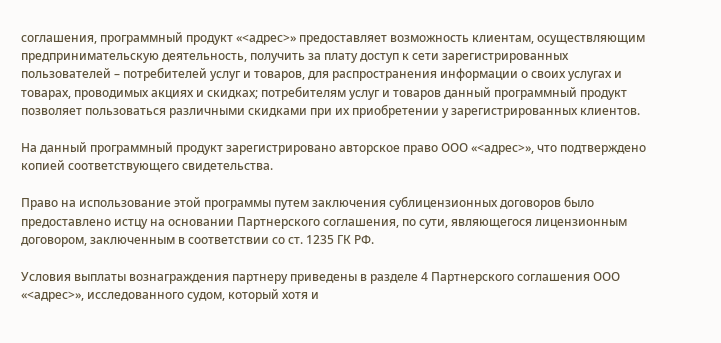соглашения, программный продукт «<адрес>» предоставляет возможность клиентам, осуществляющим предпринимательскую деятельность, получить за плату доступ к сети зарегистрированных пользователей – потребителей услуг и товаров, для распространения информации о своих услугах и товарах, проводимых акциях и скидках; потребителям услуг и товаров данный программный продукт позволяет пользоваться различными скидками при их приобретении у зарегистрированных клиентов.

На данный программный продукт зарегистрировано авторское право ООО «<адрес>», что подтверждено копией соответствующего свидетельства.

Право на использование этой программы путем заключения сублицензионных договоров было предоставлено истцу на основании Партнерского соглашения, по сути, являющегося лицензионным договором, заключенным в соответствии со ст. 1235 ГК РФ.

Условия выплаты вознаграждения партнеру приведены в разделе 4 Партнерского соглашения ООО «<адрес>», исследованного судом, который хотя и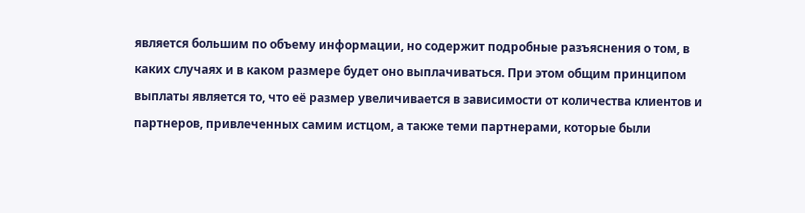является большим по объему информации, но содержит подробные разъяснения о том, в каких случаях и в каком размере будет оно выплачиваться. При этом общим принципом выплаты является то, что её размер увеличивается в зависимости от количества клиентов и партнеров, привлеченных самим истцом, а также теми партнерами, которые были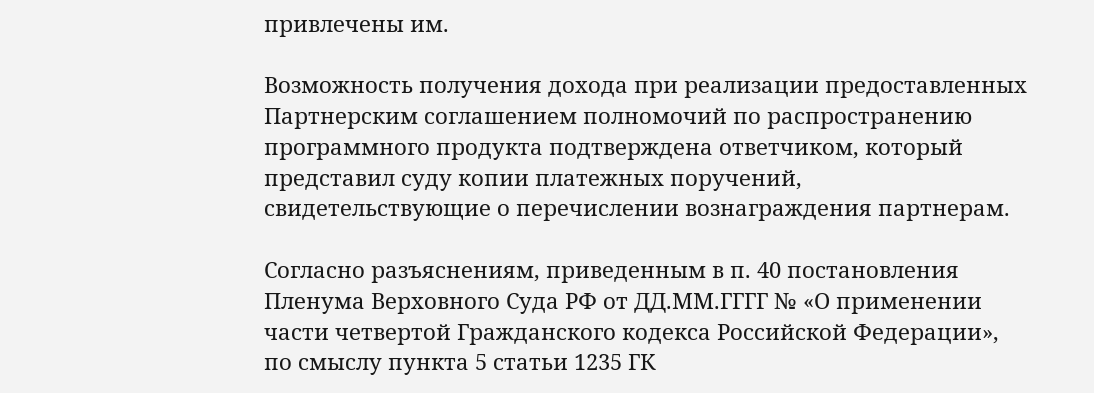привлечены им.

Возможность получения дохода при реализации предоставленных Партнерским соглашением полномочий по распространению программного продукта подтверждена ответчиком, который представил суду копии платежных поручений, свидетельствующие о перечислении вознаграждения партнерам.

Согласно разъяснениям, приведенным в п. 40 постановления Пленума Верховного Суда РФ от ДД.ММ.ГГГГ № «О применении части четвертой Гражданского кодекса Российской Федерации», по смыслу пункта 5 статьи 1235 ГК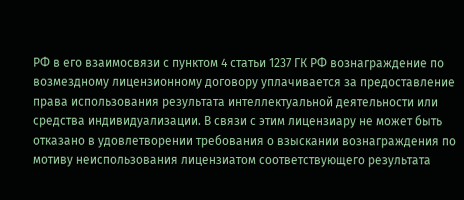РФ в его взаимосвязи с пунктом 4 статьи 1237 ГК РФ вознаграждение по возмездному лицензионному договору уплачивается за предоставление права использования результата интеллектуальной деятельности или средства индивидуализации. В связи с этим лицензиару не может быть отказано в удовлетворении требования о взыскании вознаграждения по мотиву неиспользования лицензиатом соответствующего результата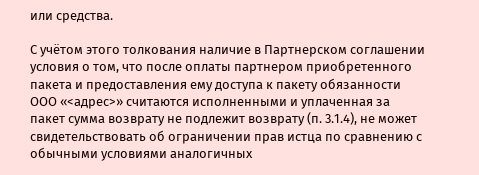или средства.

С учётом этого толкования наличие в Партнерском соглашении условия о том, что после оплаты партнером приобретенного пакета и предоставления ему доступа к пакету обязанности ООО «<адрес>» считаются исполненными и уплаченная за пакет сумма возврату не подлежит возврату (п. 3.1.4), не может свидетельствовать об ограничении прав истца по сравнению с обычными условиями аналогичных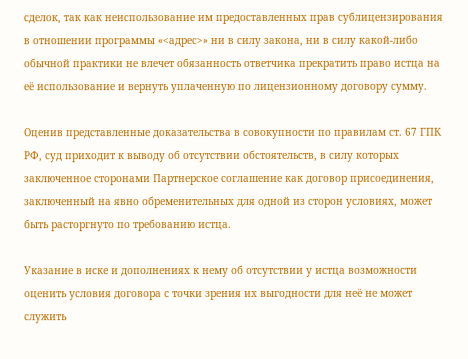сделок, так как неиспользование им предоставленных прав сублицензирования в отношении программы «<адрес>» ни в силу закона, ни в силу какой-либо обычной практики не влечет обязанность ответчика прекратить право истца на её использование и вернуть уплаченную по лицензионному договору сумму.

Оценив представленные доказательства в совокупности по правилам ст. 67 ГПК РФ, суд приходит к выводу об отсутствии обстоятельств, в силу которых заключенное сторонами Партнерское соглашение как договор присоединения, заключенный на явно обременительных для одной из сторон условиях, может быть расторгнуто по требованию истца.

Указание в иске и дополнениях к нему об отсутствии у истца возможности оценить условия договора с точки зрения их выгодности для неё не может служить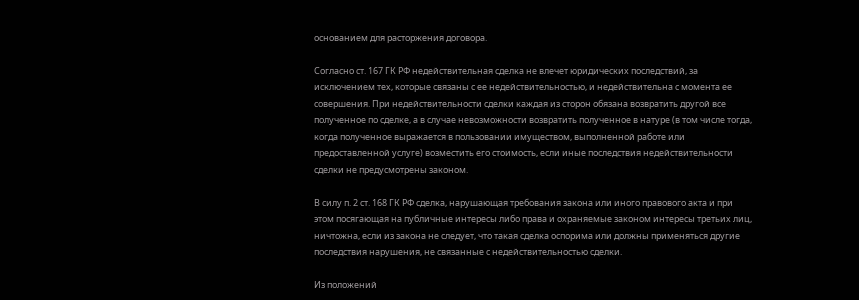основанием для расторжения договора.

Согласно ст. 167 ГК РФ недействительная сделка не влечет юридических последствий, за исключением тех, которые связаны с ее недействительностью, и недействительна с момента ее совершения. При недействительности сделки каждая из сторон обязана возвратить другой все полученное по сделке, а в случае невозможности возвратить полученное в натуре (в том числе тогда, когда полученное выражается в пользовании имуществом, выполненной работе или предоставленной услуге) возместить его стоимость, если иные последствия недействительности сделки не предусмотрены законом.

В силу п. 2 ст. 168 ГК РФ сделка, нарушающая требования закона или иного правового акта и при этом посягающая на публичные интересы либо права и охраняемые законом интересы третьих лиц, ничтожна, если из закона не следует, что такая сделка оспорима или должны применяться другие последствия нарушения, не связанные с недействительностью сделки.

Из положений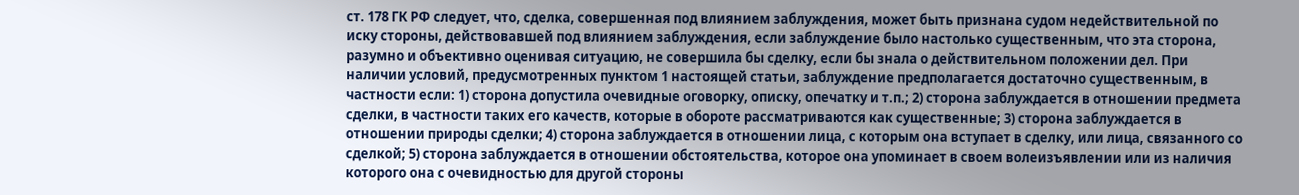ст. 178 ГК РФ следует, что, сделка, совершенная под влиянием заблуждения, может быть признана судом недействительной по иску стороны, действовавшей под влиянием заблуждения, если заблуждение было настолько существенным, что эта сторона, разумно и объективно оценивая ситуацию, не совершила бы сделку, если бы знала о действительном положении дел. При наличии условий, предусмотренных пунктом 1 настоящей статьи, заблуждение предполагается достаточно существенным, в частности если: 1) сторона допустила очевидные оговорку, описку, опечатку и т.п.; 2) сторона заблуждается в отношении предмета сделки, в частности таких его качеств, которые в обороте рассматриваются как существенные; 3) сторона заблуждается в отношении природы сделки; 4) сторона заблуждается в отношении лица, с которым она вступает в сделку, или лица, связанного со сделкой; 5) сторона заблуждается в отношении обстоятельства, которое она упоминает в своем волеизъявлении или из наличия которого она с очевидностью для другой стороны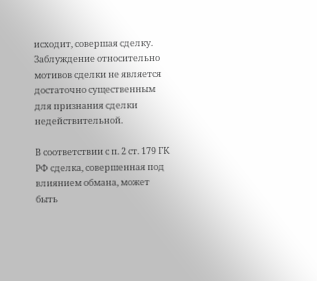исходит, совершая сделку. Заблуждение относительно мотивов сделки не является достаточно существенным для признания сделки недействительной.

В соответствии с п. 2 ст. 179 ГК РФ сделка, совершенная под влиянием обмана, может быть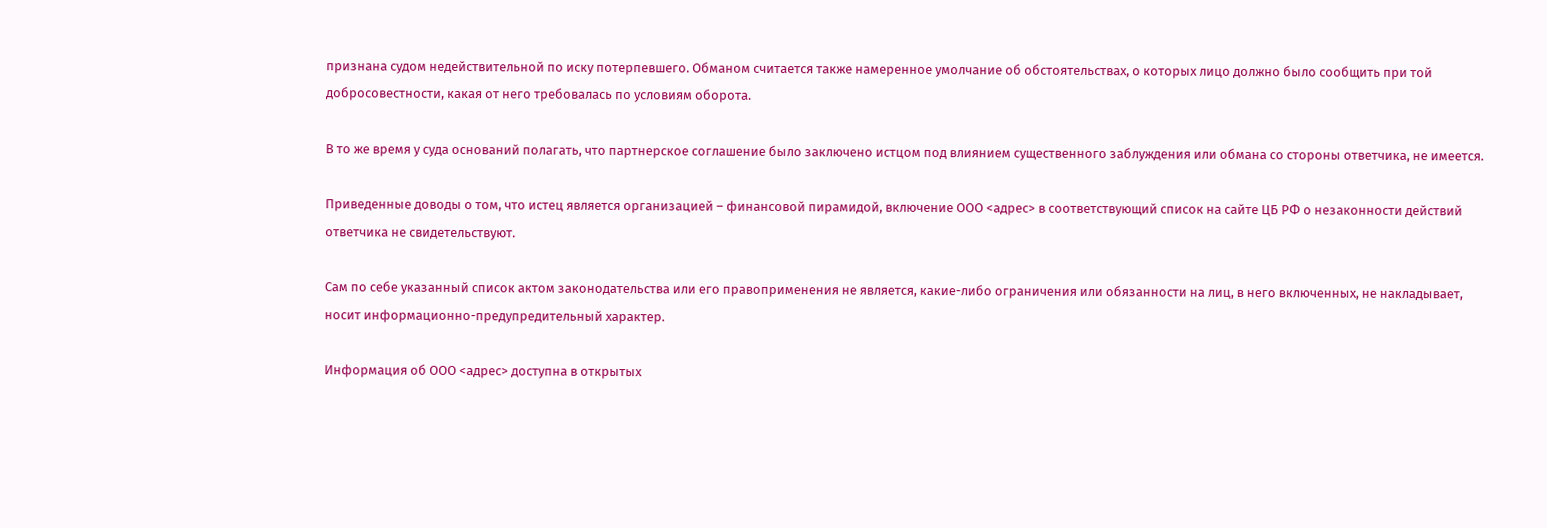признана судом недействительной по иску потерпевшего. Обманом считается также намеренное умолчание об обстоятельствах, о которых лицо должно было сообщить при той добросовестности, какая от него требовалась по условиям оборота.

В то же время у суда оснований полагать, что партнерское соглашение было заключено истцом под влиянием существенного заблуждения или обмана со стороны ответчика, не имеется.

Приведенные доводы о том, что истец является организацией – финансовой пирамидой, включение ООО <адрес> в соответствующий список на сайте ЦБ РФ о незаконности действий ответчика не свидетельствуют.

Сам по себе указанный список актом законодательства или его правоприменения не является, какие-либо ограничения или обязанности на лиц, в него включенных, не накладывает, носит информационно-предупредительный характер.

Информация об ООО <адрес> доступна в открытых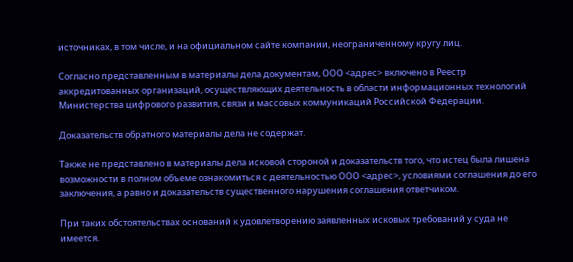источниках, в том числе, и на официальном сайте компании, неограниченному кругу лиц.

Согласно представленным в материалы дела документам, ООО <адрес> включено в Реестр аккредитованных организаций, осуществляющих деятельность в области информационных технологий Министерства цифрового развития, связи и массовых коммуникаций Российской Федерации.

Доказательств обратного материалы дела не содержат.

Также не представлено в материалы дела исковой стороной и доказательств того, что истец была лишена возможности в полном объеме ознакомиться с деятельностью ООО <адрес>, условиями соглашения до его заключения, а равно и доказательств существенного нарушения соглашения ответчиком.

При таких обстоятельствах оснований к удовлетворению заявленных исковых требований у суда не имеется.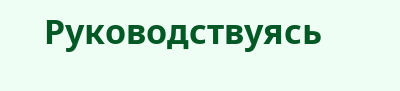Руководствуясь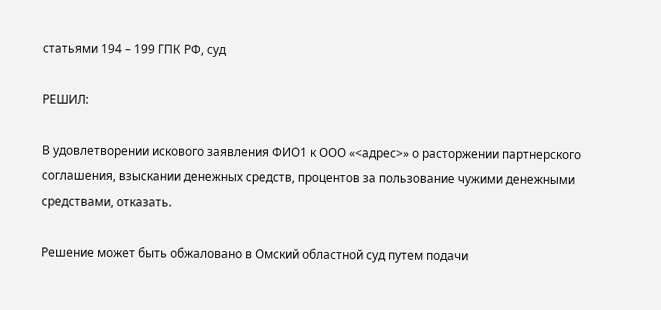статьями 194 – 199 ГПК РФ, суд

РЕШИЛ:

В удовлетворении искового заявления ФИО1 к ООО «<адрес>» о расторжении партнерского соглашения, взыскании денежных средств, процентов за пользование чужими денежными средствами, отказать.

Решение может быть обжаловано в Омский областной суд путем подачи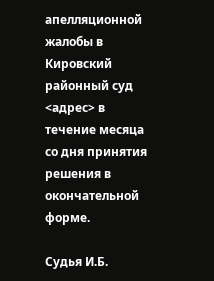апелляционной жалобы в Кировский районный суд <адрес> в течение месяца со дня принятия решения в окончательной форме.

Судья И.Б.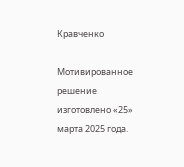Кравченко

Мотивированное решение изготовлено «25» марта 2025 года.